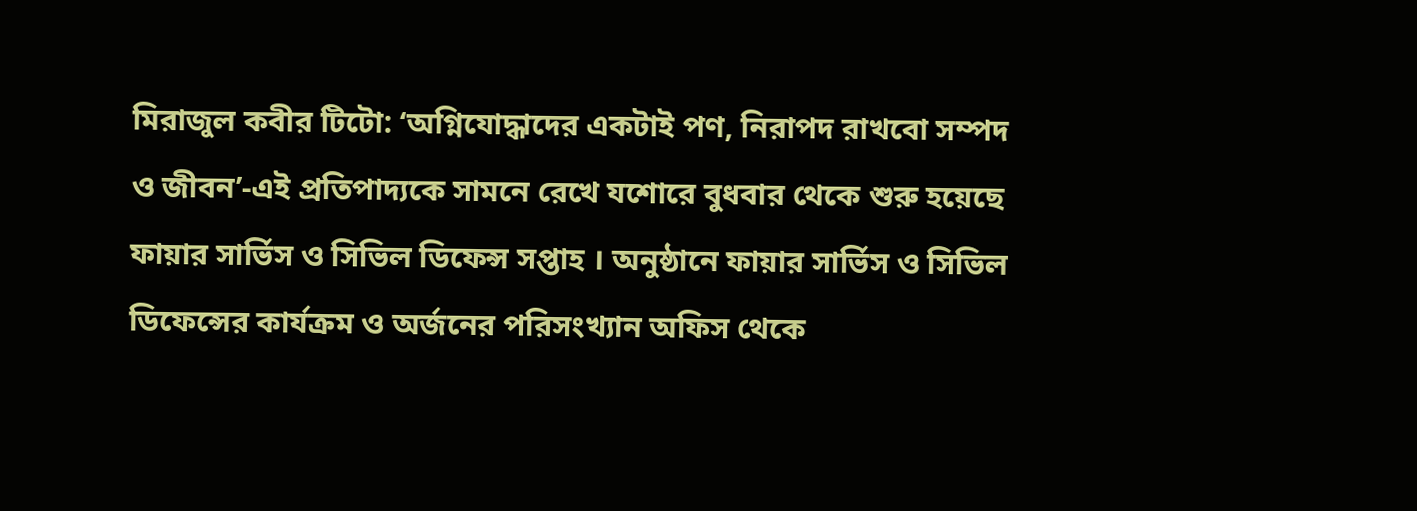মিরাজুল কবীর টিটো: ‘অগ্নিযোদ্ধাদের একটাই পণ, নিরাপদ রাখবো সম্পদ ও জীবন’-এই প্রতিপাদ্যকে সামনে রেখে যশোরে বুধবার থেকে শুরু হয়েছে ফায়ার সার্ভিস ও সিভিল ডিফেন্স সপ্তাহ । অনুষ্ঠানে ফায়ার সার্ভিস ও সিভিল ডিফেন্সের কার্যক্রম ও অর্জনের পরিসংখ্যান অফিস থেকে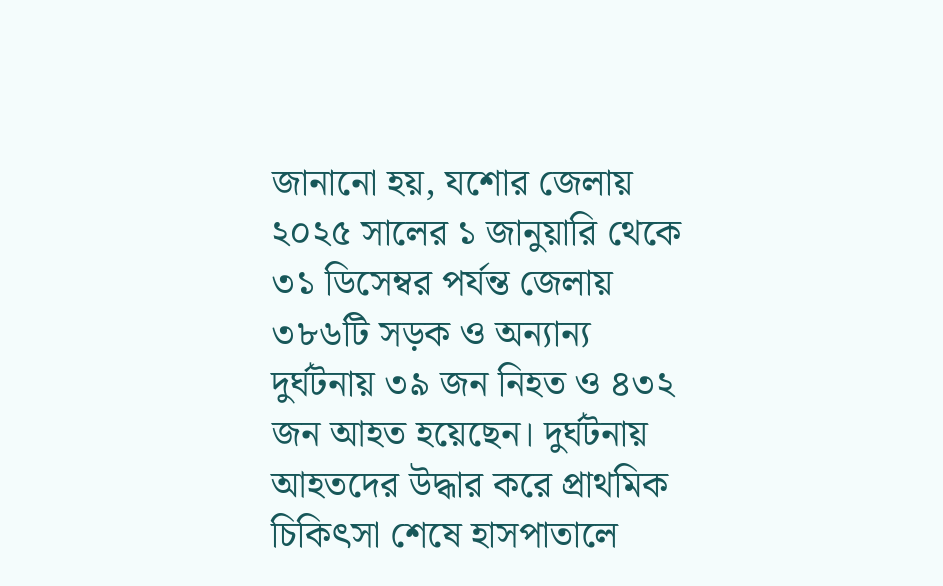জানানো হয়, যশোর জেলায় ২০২৫ সালের ১ জানুয়ারি থেকে ৩১ ডিসেম্বর পর্যন্ত জেলায় ৩৮৬টি সড়ক ও অন্যান্য দুর্ঘটনায় ৩৯ জন নিহত ও ৪৩২ জন আহত হয়েছেন। দুর্ঘটনায় আহতদের উদ্ধার করে প্রাথমিক চিকিৎসা শেষে হাসপাতালে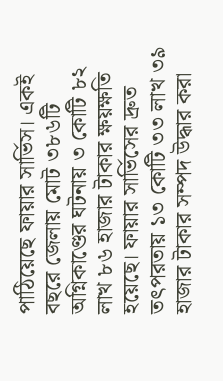পাঠিয়েছে ফায়ার সার্ভিস। একই বছরে জেলায় মোট ৩৮৬টি অগ্নিকাণ্ডের ঘটনায় ৩ কোটি ৮২ লাখ ৮৬ হাজার টাকার ক্ষয়ক্ষতি হয়েছে। ফায়ার সার্ভিসের দ্রুত তৎপরতায় ১৩ কোটি ৩৩ লাখ ৩৯ হাজার টাকার সম্পদ উদ্ধার করা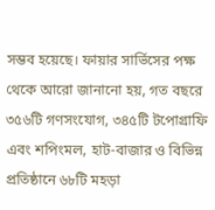সম্ভব হয়েছে। ফায়ার সার্ভিসের পক্ষ থেকে আরো জানানো হয়, গত বছরে ৩৫৬টি গণসংযোগ, ৩৪৫টি টপোগ্রাফি এবং শপিংমল, হাট-বাজার ও বিভিন্ন প্রতিষ্ঠানে ৬৮টি মহড়া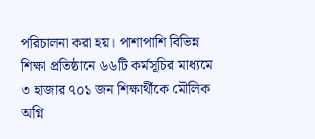পরিচালনা করা হয়। পাশাপাশি বিভিন্ন শিক্ষা প্রতিষ্ঠানে ৬৬টি কর্মসূচির মাধ্যমে ৩ হাজার ৭০১ জন শিক্ষার্থীকে মৌলিক অগ্নি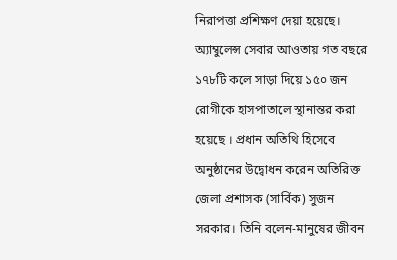নিরাপত্তা প্রশিক্ষণ দেয়া হয়েছে। অ্যাম্বুলেন্স সেবার আওতায় গত বছরে ১৭৮টি কলে সাড়া দিয়ে ১৫০ জন রোগীকে হাসপাতালে স্থানান্তর করা হয়েছে । প্রধান অতিথি হিসেবে অনুষ্ঠানের উদ্বোধন করেন অতিরিক্ত জেলা প্রশাসক (সার্বিক) সুজন সরকার। তিনি বলেন-মানুষের জীবন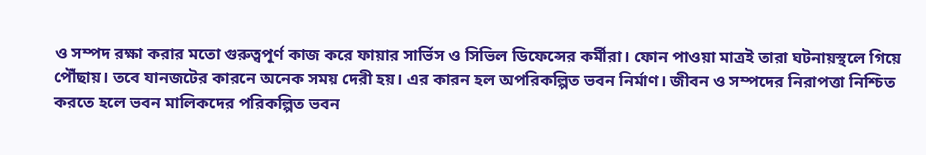ও সম্পদ রক্ষা করার মতো গুরুত্বপূর্ণ কাজ করে ফায়ার সার্ভিস ও সিভিল ডিফেন্সের কর্মীরা। ফোন পাওয়া মাত্রই তারা ঘটনায়স্থলে গিয়ে পৌঁছায়। তবে যানজটের কারনে অনেক সময় দেরী হয়। এর কারন হল অপরিকল্পিত ভবন নির্মাণ। জীবন ও সম্পদের নিরাপত্তা নিশ্চিত করতে হলে ভবন মালিকদের পরিকল্পিত ভবন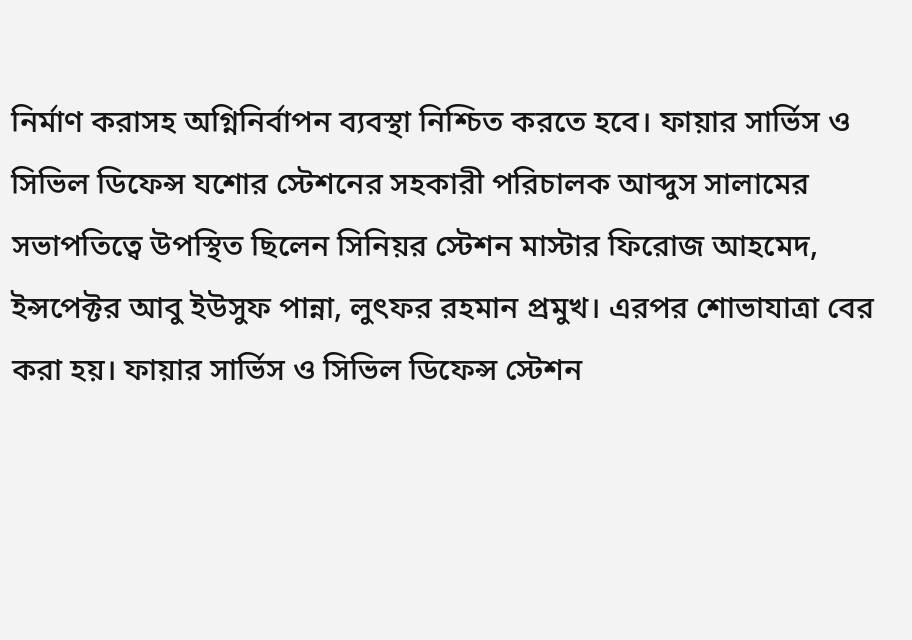নির্মাণ করাসহ অগ্নিনির্বাপন ব্যবস্থা নিশ্চিত করতে হবে। ফায়ার সার্ভিস ও সিভিল ডিফেন্স যশোর স্টেশনের সহকারী পরিচালক আব্দুস সালামের সভাপতিত্বে উপস্থিত ছিলেন সিনিয়র স্টেশন মাস্টার ফিরোজ আহমেদ, ইন্সপেক্টর আবু ইউসুফ পান্না, লুৎফর রহমান প্রমুখ। এরপর শোভাযাত্রা বের করা হয়। ফায়ার সার্ভিস ও সিভিল ডিফেন্স স্টেশন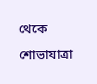থেকে শোভাযাত্রা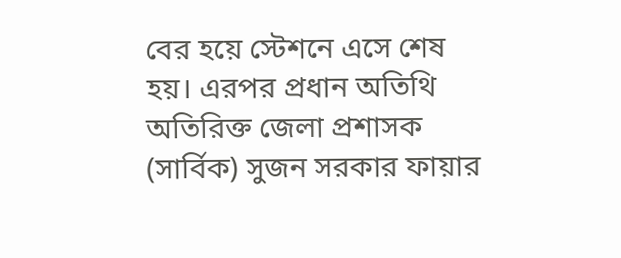বের হয়ে স্টেশনে এসে শেষ হয়। এরপর প্রধান অতিথি অতিরিক্ত জেলা প্রশাসক (সার্বিক) সুজন সরকার ফায়ার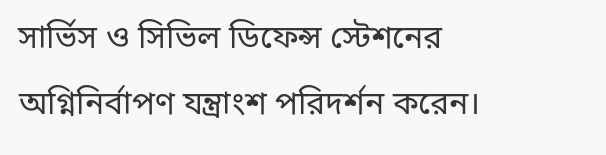সার্ভিস ও সিভিল ডিফেন্স স্টেশনের অগ্নিনির্বাপণ যন্ত্রাংশ পরিদর্শন করেন।